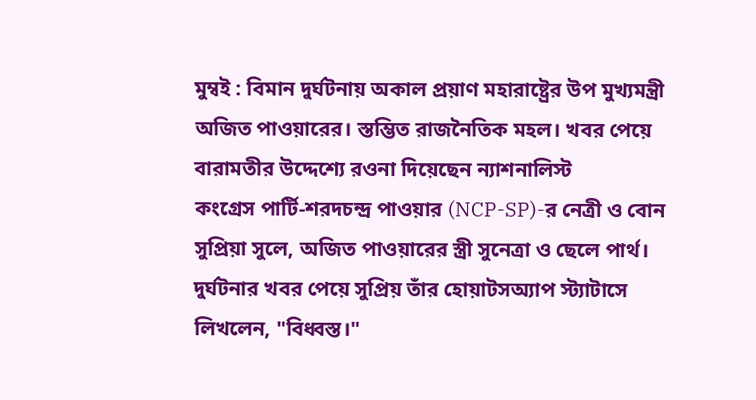মুম্বই : বিমান দুর্ঘটনায় অকাল প্রয়াণ মহারাষ্ট্রের উপ মুখ্যমন্ত্রী অজিত পাওয়ারের। স্তম্ভিত রাজনৈতিক মহল। খবর পেয়ে বারামতীর উদ্দেশ্যে রওনা দিয়েছেন ন্যাশনালিস্ট
কংগ্রেস পার্টি-শরদচন্দ্র পাওয়ার (NCP-SP)-র নেত্রী ও বোন সুপ্রিয়া সুলে, অজিত পাওয়ারের স্ত্রী সুনেত্রা ও ছেলে পার্থ। দুর্ঘটনার খবর পেয়ে সুপ্রিয় তাঁর হোয়াটসঅ্যাপ স্ট্যাটাসে লিখলেন, "বিধ্বস্ত।"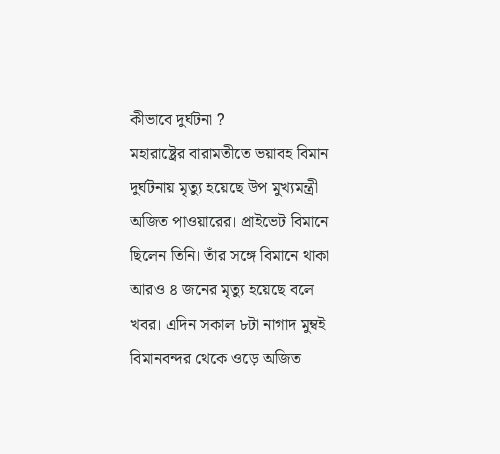কীভাবে দুর্ঘটনা ?
মহারাষ্ট্রের বারামতীতে ভয়াবহ বিমান দুর্ঘটনায় মৃত্যু হয়েছে উপ মুখ্যমন্ত্রী অজিত পাওয়ারের। প্রাইভেট বিমানে ছিলেন তিনি। তাঁর সঙ্গে বিমানে থাকা আরও ৪ জনের মৃত্যু হয়েছে বলে খবর। এদিন সকাল ৮টা নাগাদ মুম্বই বিমানবন্দর থেকে ওড়ে অজিত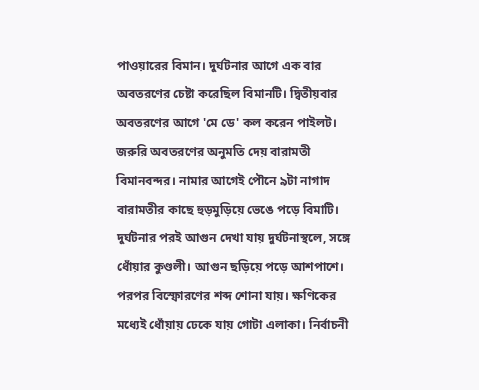পাওয়ারের বিমান। দুর্ঘটনার আগে এক বার অবতরণের চেষ্টা করেছিল বিমানটি। দ্বিতীয়বার অবতরণের আগে 'মে ডে' কল করেন পাইলট। জরুরি অবতরণের অনুমতি দেয় বারামতী বিমানবন্দর। নামার আগেই পৌনে ৯টা নাগাদ বারামতীর কাছে হুড়মুড়িয়ে ভেঙে পড়ে বিমাটি। দুর্ঘটনার পরই আগুন দেখা যায় দুর্ঘটনাস্থলে, সঙ্গে ধোঁয়ার কুণ্ডলী। আগুন ছড়িয়ে পড়ে আশপাশে। পরপর বিস্ফোরণের শব্দ শোনা যায়। ক্ষণিকের মধ্যেই ধোঁয়ায় ঢেকে যায় গোটা এলাকা। নির্বাচনী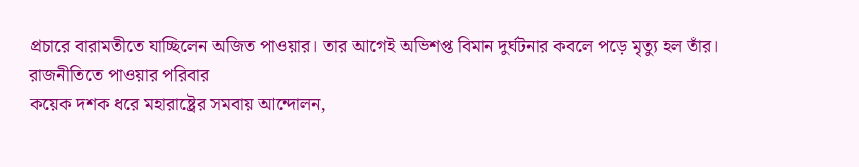প্রচারে বারামতীতে যাচ্ছিলেন অজিত পাওয়ার। তার আগেই অভিশপ্ত বিমান দুর্ঘটনার কবলে পড়ে মৃত্যু হল তাঁর।
রাজনীতিতে পাওয়ার পরিবার
কয়েক দশক ধরে মহারাষ্ট্রের সমবায় আন্দোলন,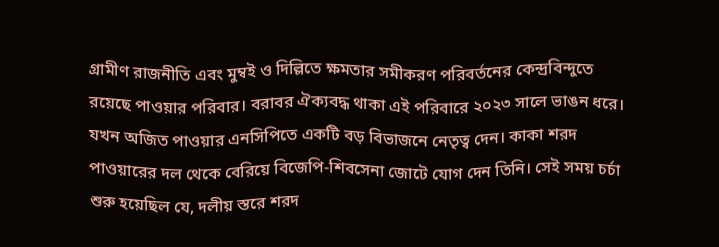গ্রামীণ রাজনীতি এবং মুম্বই ও দিল্লিতে ক্ষমতার সমীকরণ পরিবর্তনের কেন্দ্রবিন্দুতে রয়েছে পাওয়ার পরিবার। বরাবর ঐক্যবদ্ধ থাকা এই পরিবারে ২০২৩ সালে ভাঙন ধরে। যখন অজিত পাওয়ার এনসিপিতে একটি বড় বিভাজনে নেতৃত্ব দেন। কাকা শরদ পাওয়ারের দল থেকে বেরিয়ে বিজেপি-শিবসেনা জোটে যোগ দেন তিনি। সেই সময় চর্চা শুরু হয়েছিল যে, দলীয় স্তরে শরদ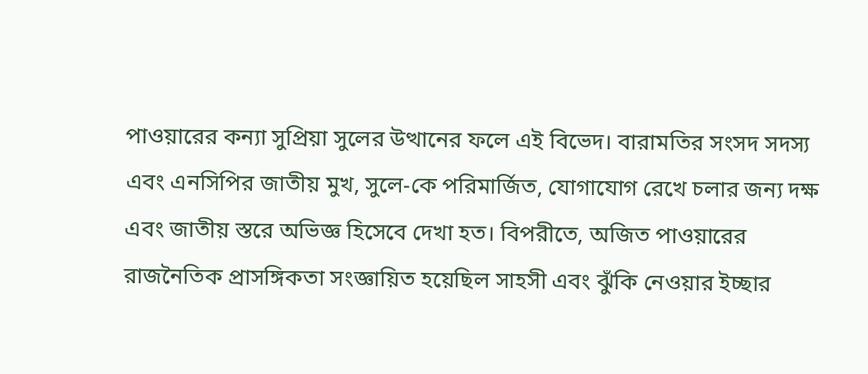পাওয়ারের কন্যা সুপ্রিয়া সুলের উত্থানের ফলে এই বিভেদ। বারামতির সংসদ সদস্য এবং এনসিপির জাতীয় মুখ, সুলে-কে পরিমার্জিত, যোগাযোগ রেখে চলার জন্য দক্ষ এবং জাতীয় স্তরে অভিজ্ঞ হিসেবে দেখা হত। বিপরীতে, অজিত পাওয়ারের রাজনৈতিক প্রাসঙ্গিকতা সংজ্ঞায়িত হয়েছিল সাহসী এবং ঝুঁকি নেওয়ার ইচ্ছার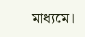মাধ্যমে।